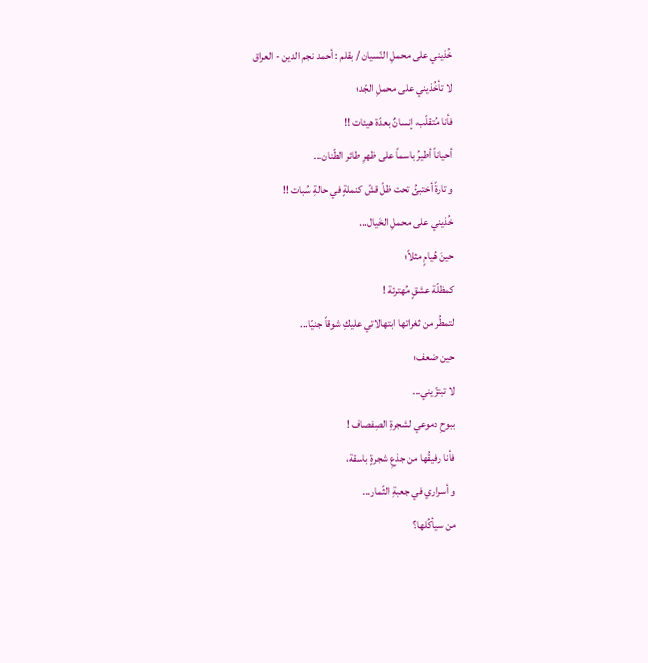خُذيني على محملِ النّسيان / بقلم : أحمد نجم الدين - العراق
لا تأخُذيني على محملِ الجّد؛
فأنا مُتقلّب، إنسانٌ بعدّة هيئات !!
أحياناً أطيرُ باسماً على ظهرِ طائر الطّنان...
و تارةً أختبئُ تحت ظلّ قشّ كنملةٍ في حالةِ سُبات !!
خُذيني على محملِ الخَيال...
حينَ هُيامٍ مثلاً؛
كمظلّة عشقٍ مُهترئة !
لتمطُر من ثغراتها ابتهالاتي عليكِ شوقاً جنيّا...
حين ضعف؛
لا تبتزّيني...
ببوحِ دموعي لشجرةِ الصِفصاف !
فأنا رفيقُها من جذعِ شجرةٍ باسقة،
و أسراري في جعبةِ الثّمار...
من سيأكُلها؟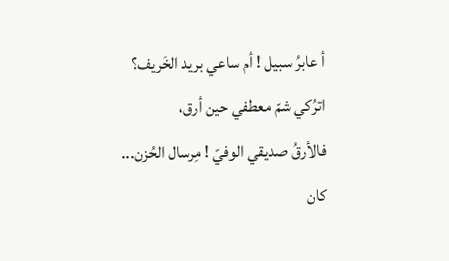أ عابرُ سبيل ! أم ساعي بريد الخَريف؟
اترُكي شمّ معطفي حين أرق،
فالأرقُ صديقي الوفيّ ! مِرسال الحُزن...
كان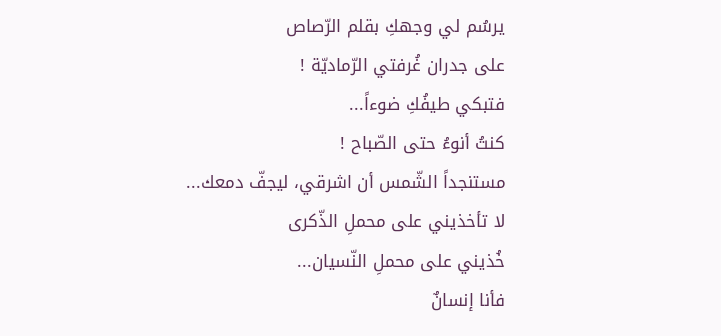يرسُم لي وجهكِ بقلم الرّصاص
على جدران غُرفتي الرّماديّة !
فتبكي طيفُكِ ضوءاً...
كنتُ أنوءُ حتى الصّباح !
مستنجداً الشّمس أن اشرقي، ليجفّ دمعك...
لا تأخذيني على محملِ الذّكرى
خُذيني على محملِ النّسيان...
فأنا إنسانٌ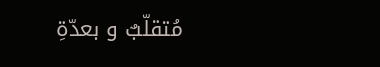مُتقلّبٌ و بعدّةِ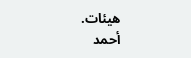هيئات.
أحمد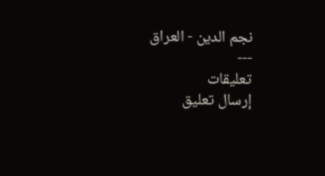نجم الدين - العراق
---
تعليقات
إرسال تعليق